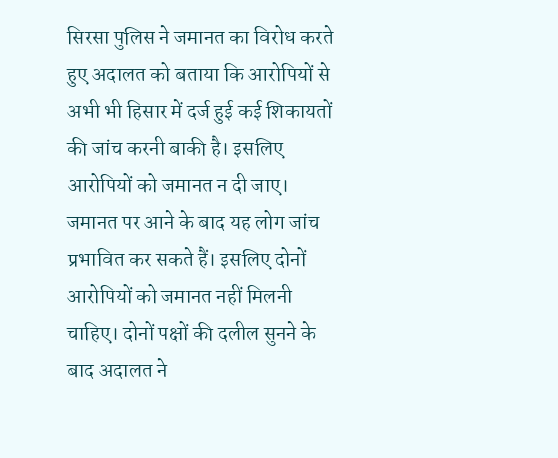सिरसा पुलिस ने जमानत का विरोध करते हुए अदालत को बताया कि आरोपियों से अभी भी हिसार में दर्ज हुई कई शिकायतों की जांच करनी बाकी है। इसलिए आरोपियों को जमानत न दी जाए। जमानत पर आने के बाद यह लोग जांच प्रभावित कर सकते हैं। इसलिए दोनों आरोपियों को जमानत नहीं मिलनी चाहिए। दोनों पक्षों की दलील सुनने के बाद अदालत ने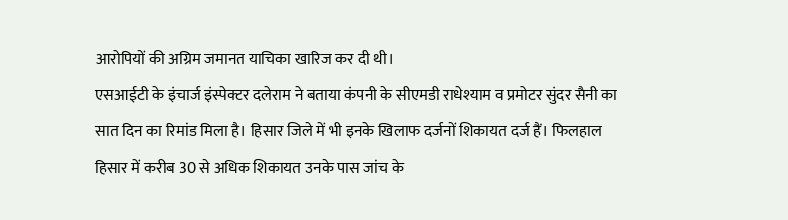आरोपियों की अग्रिम जमानत याचिका खारिज कर दी थी।
एसआईटी के इंचार्ज इंस्पेक्टर दलेराम ने बताया कंपनी के सीएमडी राधेश्याम व प्रमोटर सुंदर सैनी का सात दिन का रिमांड मिला है। हिसार जिले में भी इनके खिलाफ दर्जनों शिकायत दर्ज हैं। फिलहाल हिसार में करीब 30 से अधिक शिकायत उनके पास जांच के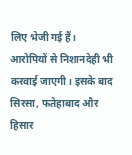लिए भेजी गई हैं। आरोपियों से निशानदेही भी करवाई जाएगी। इसके बाद सिरसा, फतेहाबाद और हिसार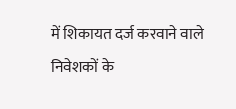में शिकायत दर्ज करवाने वाले निवेशकों के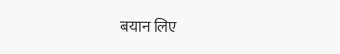बयान लिए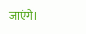जाएंगे।